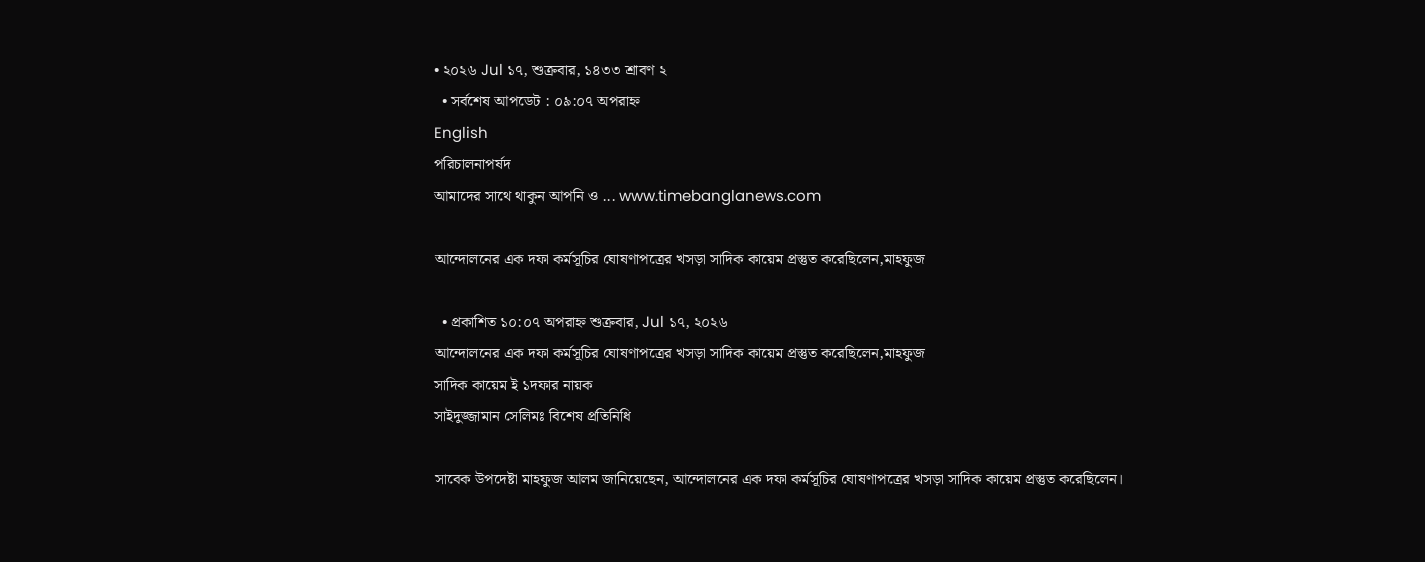• ২০২৬ Jul ১৭, শুক্রবার, ১৪৩৩ শ্রাবণ ২
  • সর্বশেষ আপডেট : ০৯:০৭ অপরাহ্ন
English
পরিচালনাপর্ষদ
আমাদের সাথে থাকুন আপনি ও ... www.timebanglanews.com

আন্দোলনের এক দফা কর্মসূচির ঘোষণাপত্রের খসড়া সাদিক কায়েম প্রস্তুত করেছিলেন,মাহফুজ

  • প্রকাশিত ১০:০৭ অপরাহ্ন শুক্রবার, Jul ১৭, ২০২৬
আন্দোলনের এক দফা কর্মসূচির ঘোষণাপত্রের খসড়া সাদিক কায়েম প্রস্তুত করেছিলেন,মাহফুজ
সাদিক কায়েম ই ১দফার নায়ক
সাইদুজ্জামান সেলিমঃ বিশেষ প্রতিনিধি

সাবেক উপদেষ্টা মাহফুজ আলম জানিয়েছেন, আন্দোলনের এক দফা কর্মসূচির ঘোষণাপত্রের খসড়া সাদিক কায়েম প্রস্তুত করেছিলেন।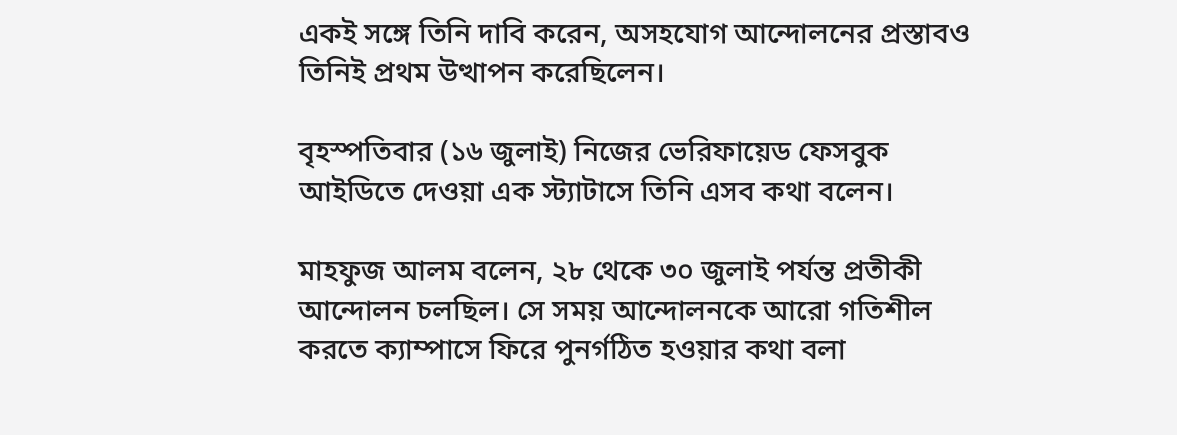একই সঙ্গে তিনি দাবি করেন, অসহযোগ আন্দোলনের প্রস্তাবও তিনিই প্রথম উত্থাপন করেছিলেন।

বৃহস্পতিবার (১৬ জুলাই) নিজের ভেরিফায়েড ফেসবুক আইডিতে দেওয়া এক স্ট্যাটাসে তিনি এসব কথা বলেন।

মাহফুজ আলম বলেন, ২৮ থেকে ৩০ জুলাই পর্যন্ত প্রতীকী আন্দোলন চলছিল। সে সময় আন্দোলনকে আরো গতিশীল করতে ক্যাম্পাসে ফিরে পুনর্গঠিত হওয়ার কথা বলা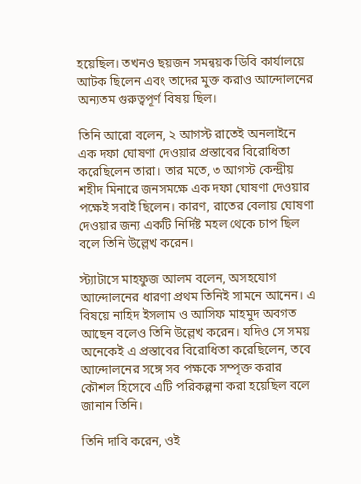হয়েছিল। তখনও ছয়জন সমন্বয়ক ডিবি কার্যালয়ে আটক ছিলেন এবং তাদের মুক্ত করাও আন্দোলনের অন্যতম গুরুত্বপূর্ণ বিষয় ছিল।

তিনি আরো বলেন, ২ আগস্ট রাতেই অনলাইনে এক দফা ঘোষণা দেওয়ার প্রস্তাবের বিরোধিতা করেছিলেন তারা। তার মতে, ৩ আগস্ট কেন্দ্রীয় শহীদ মিনারে জনসমক্ষে এক দফা ঘোষণা দেওয়ার পক্ষেই সবাই ছিলেন। কারণ, রাতের বেলায় ঘোষণা দেওয়ার জন্য একটি নির্দিষ্ট মহল থেকে চাপ ছিল বলে তিনি উল্লেখ করেন।

স্ট্যাটাসে মাহফুজ আলম বলেন, অসহযোগ আন্দোলনের ধারণা প্রথম তিনিই সামনে আনেন। এ বিষয়ে নাহিদ ইসলাম ও আসিফ মাহমুদ অবগত আছেন বলেও তিনি উল্লেখ করেন। যদিও সে সময় অনেকেই এ প্রস্তাবের বিরোধিতা করেছিলেন, তবে আন্দোলনের সঙ্গে সব পক্ষকে সম্পৃক্ত করার কৌশল হিসেবে এটি পরিকল্পনা করা হয়েছিল বলে জানান তিনি।

তিনি দাবি করেন, ওই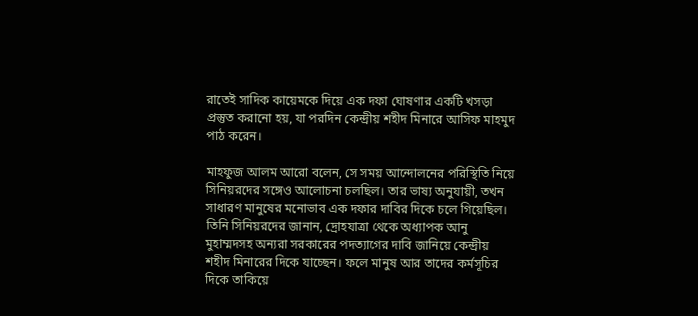রাতেই সাদিক কায়েমকে দিয়ে এক দফা ঘোষণার একটি খসড়া প্রস্তুত করানো হয়, যা পরদিন কেন্দ্রীয় শহীদ মিনারে আসিফ মাহমুদ পাঠ করেন।

মাহফুজ আলম আরো বলেন, সে সময় আন্দোলনের পরিস্থিতি নিয়ে সিনিয়রদের সঙ্গেও আলোচনা চলছিল। তার ভাষ্য অনুযায়ী, তখন সাধারণ মানুষের মনোভাব এক দফার দাবির দিকে চলে গিয়েছিল। তিনি সিনিয়রদের জানান, দ্রোহযাত্রা থেকে অধ্যাপক আনু মুহাম্মদসহ অন্যরা সরকারের পদত্যাগের দাবি জানিয়ে কেন্দ্রীয় শহীদ মিনারের দিকে যাচ্ছেন। ফলে মানুষ আর তাদের কর্মসূচির দিকে তাকিয়ে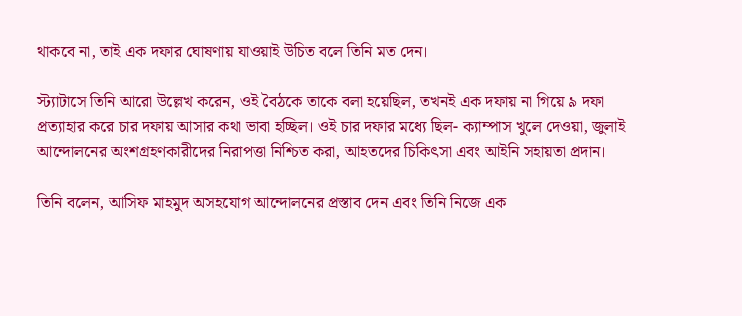থাকবে না, তাই এক দফার ঘোষণায় যাওয়াই উচিত বলে তিনি মত দেন।

স্ট্যাটাসে তিনি আরো উল্লেখ করেন, ওই বৈঠকে তাকে বলা হয়েছিল, তখনই এক দফায় না গিয়ে ৯ দফা প্রত্যাহার করে চার দফায় আসার কথা ভাবা হচ্ছিল। ওই চার দফার মধ্যে ছিল- ক্যাম্পাস খুলে দেওয়া, জুলাই আন্দোলনের অংশগ্রহণকারীদের নিরাপত্তা নিশ্চিত করা, আহতদের চিকিৎসা এবং আইনি সহায়তা প্রদান।

তিনি বলেন, আসিফ মাহমুদ অসহযোগ আন্দোলনের প্রস্তাব দেন এবং তিনি নিজে এক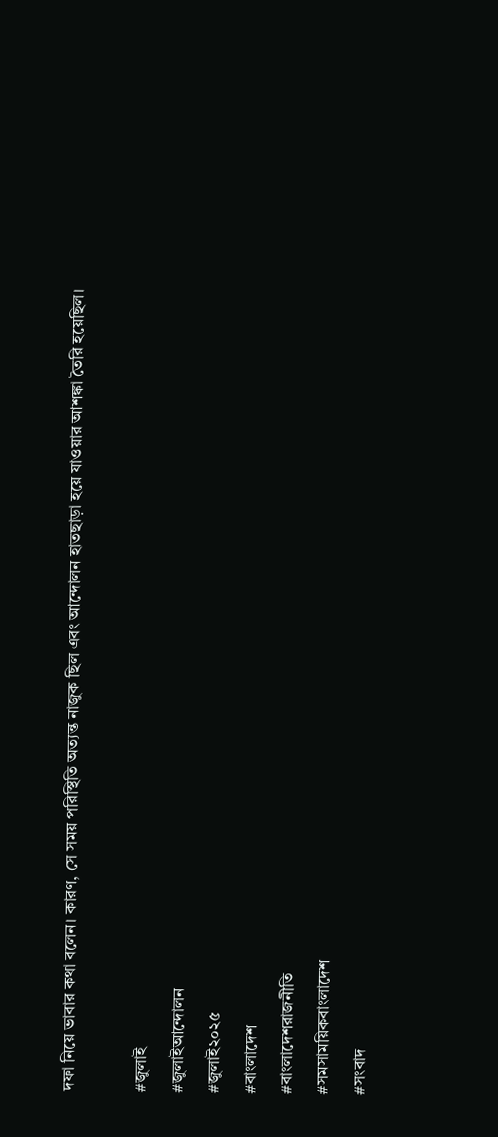দফা নিয়ে ভাবার কথা বলেন। কারণ, সে সময় পরিস্থিতি অত্যন্ত নাজুক ছিল এবং আন্দোলন হাতছাড়া হয়ে যাওয়ার আশঙ্কা তৈরি হয়েছিল।

#জুলাই
#জুলাইআন্দোলন
#জুলাই২০২৫
#বাংলাদেশ
#বাংলাদেশরাজনীতি
#সমসাময়িকবাংলাদেশ
#সংবাদ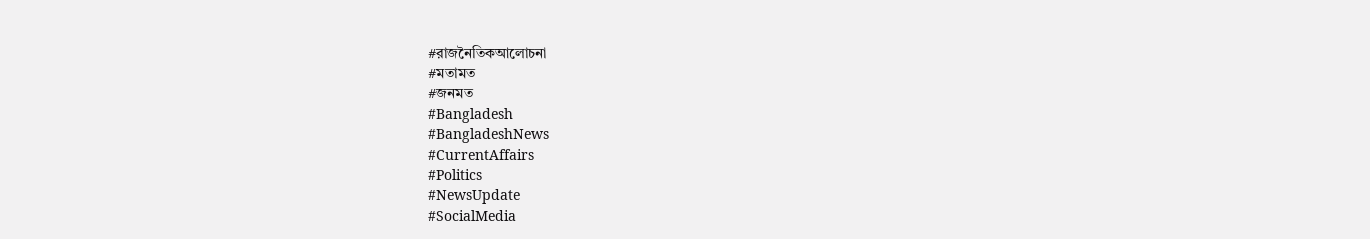#রাজনৈতিকআলোচনা
#মতামত
#জনমত
#Bangladesh
#BangladeshNews
#CurrentAffairs
#Politics
#NewsUpdate
#SocialMedia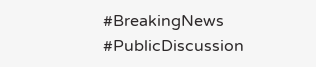#BreakingNews
#PublicDiscussion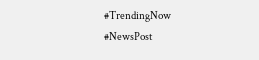#TrendingNow
#NewsPost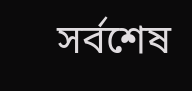সর্বশেষ